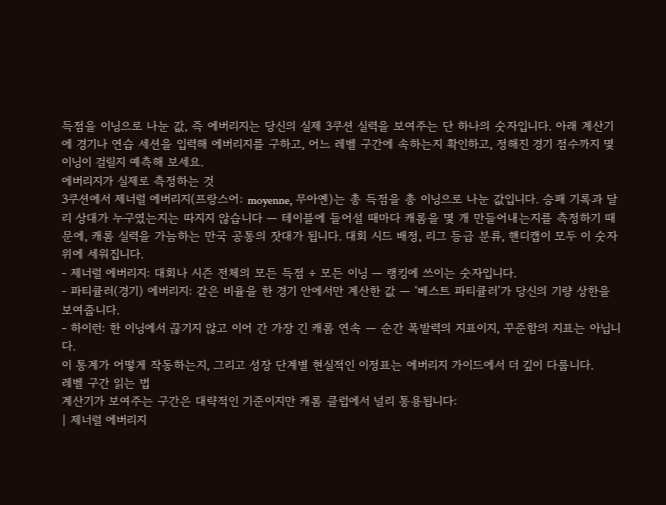득점을 이닝으로 나눈 값, 즉 에버리지는 당신의 실제 3쿠션 실력을 보여주는 단 하나의 숫자입니다. 아래 계산기에 경기나 연습 세션을 입력해 에버리지를 구하고, 어느 레벨 구간에 속하는지 확인하고, 정해진 경기 점수까지 몇 이닝이 걸릴지 예측해 보세요.
에버리지가 실제로 측정하는 것
3쿠션에서 제너럴 에버리지(프랑스어: moyenne, 무아옌)는 총 득점을 총 이닝으로 나눈 값입니다. 승패 기록과 달리 상대가 누구였는지는 따지지 않습니다 — 테이블에 들어설 때마다 캐롬을 몇 개 만들어내는지를 측정하기 때문에, 캐롬 실력을 가늠하는 만국 공통의 잣대가 됩니다. 대회 시드 배정, 리그 등급 분류, 핸디캡이 모두 이 숫자 위에 세워집니다.
- 제너럴 에버리지: 대회나 시즌 전체의 모든 득점 ÷ 모든 이닝 — 랭킹에 쓰이는 숫자입니다.
- 파티큘러(경기) 에버리지: 같은 비율을 한 경기 안에서만 계산한 값 — ‘베스트 파티큘러’가 당신의 기량 상한을 보여줍니다.
- 하이런: 한 이닝에서 끊기지 않고 이어 간 가장 긴 캐롬 연속 — 순간 폭발력의 지표이지, 꾸준함의 지표는 아닙니다.
이 통계가 어떻게 작동하는지, 그리고 성장 단계별 현실적인 이정표는 에버리지 가이드에서 더 깊이 다룹니다.
레벨 구간 읽는 법
계산기가 보여주는 구간은 대략적인 기준이지만 캐롬 클럽에서 널리 통용됩니다:
| 제너럴 에버리지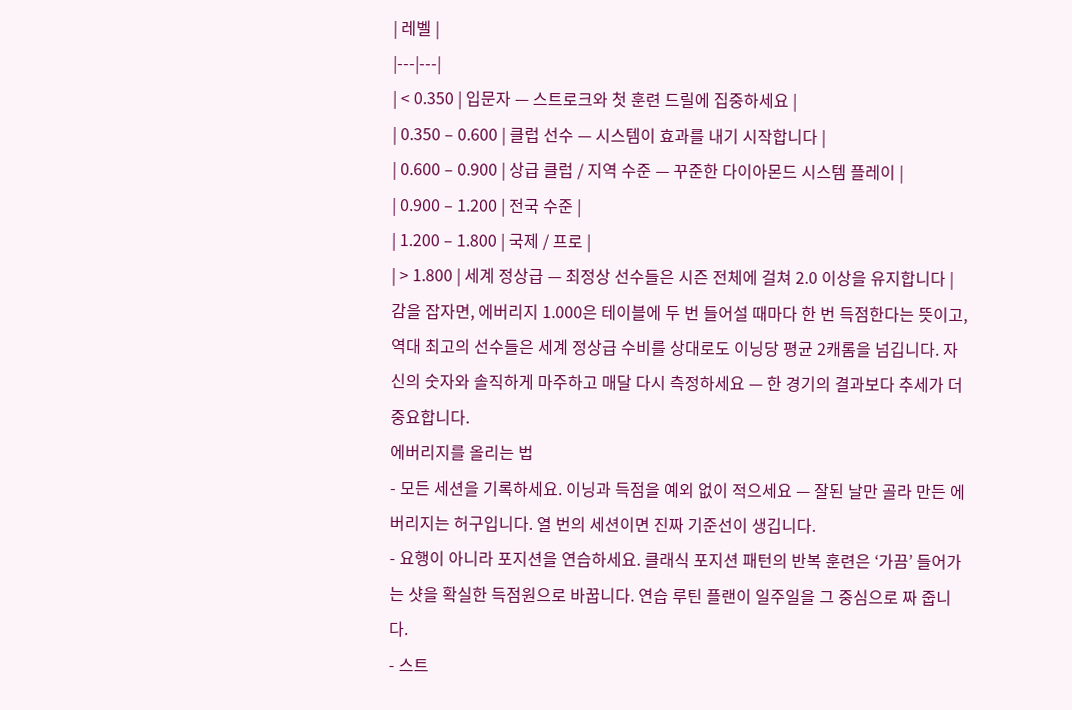| 레벨 |
|---|---|
| < 0.350 | 입문자 — 스트로크와 첫 훈련 드릴에 집중하세요 |
| 0.350 – 0.600 | 클럽 선수 — 시스템이 효과를 내기 시작합니다 |
| 0.600 – 0.900 | 상급 클럽 / 지역 수준 — 꾸준한 다이아몬드 시스템 플레이 |
| 0.900 – 1.200 | 전국 수준 |
| 1.200 – 1.800 | 국제 / 프로 |
| > 1.800 | 세계 정상급 — 최정상 선수들은 시즌 전체에 걸쳐 2.0 이상을 유지합니다 |
감을 잡자면, 에버리지 1.000은 테이블에 두 번 들어설 때마다 한 번 득점한다는 뜻이고, 역대 최고의 선수들은 세계 정상급 수비를 상대로도 이닝당 평균 2캐롬을 넘깁니다. 자신의 숫자와 솔직하게 마주하고 매달 다시 측정하세요 — 한 경기의 결과보다 추세가 더 중요합니다.
에버리지를 올리는 법
- 모든 세션을 기록하세요. 이닝과 득점을 예외 없이 적으세요 — 잘된 날만 골라 만든 에버리지는 허구입니다. 열 번의 세션이면 진짜 기준선이 생깁니다.
- 요행이 아니라 포지션을 연습하세요. 클래식 포지션 패턴의 반복 훈련은 ‘가끔’ 들어가는 샷을 확실한 득점원으로 바꿉니다. 연습 루틴 플랜이 일주일을 그 중심으로 짜 줍니다.
- 스트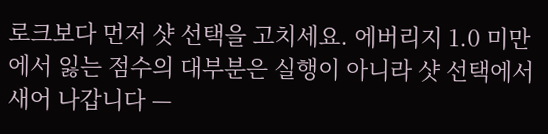로크보다 먼저 샷 선택을 고치세요. 에버리지 1.0 미만에서 잃는 점수의 대부분은 실행이 아니라 샷 선택에서 새어 나갑니다 —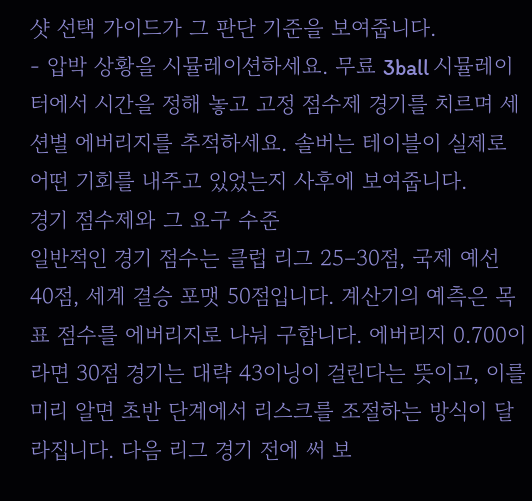샷 선택 가이드가 그 판단 기준을 보여줍니다.
- 압박 상황을 시뮬레이션하세요. 무료 3ball 시뮬레이터에서 시간을 정해 놓고 고정 점수제 경기를 치르며 세션별 에버리지를 추적하세요. 솔버는 테이블이 실제로 어떤 기회를 내주고 있었는지 사후에 보여줍니다.
경기 점수제와 그 요구 수준
일반적인 경기 점수는 클럽 리그 25–30점, 국제 예선 40점, 세계 결승 포맷 50점입니다. 계산기의 예측은 목표 점수를 에버리지로 나눠 구합니다. 에버리지 0.700이라면 30점 경기는 대략 43이닝이 걸린다는 뜻이고, 이를 미리 알면 초반 단계에서 리스크를 조절하는 방식이 달라집니다. 다음 리그 경기 전에 써 보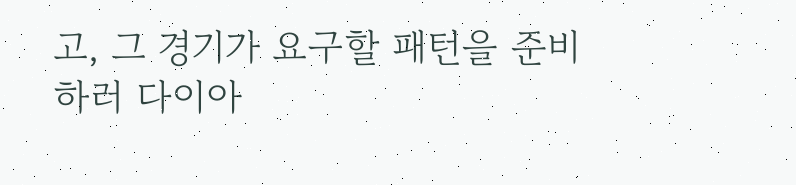고, 그 경기가 요구할 패턴을 준비하러 다이아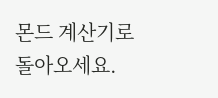몬드 계산기로 돌아오세요.